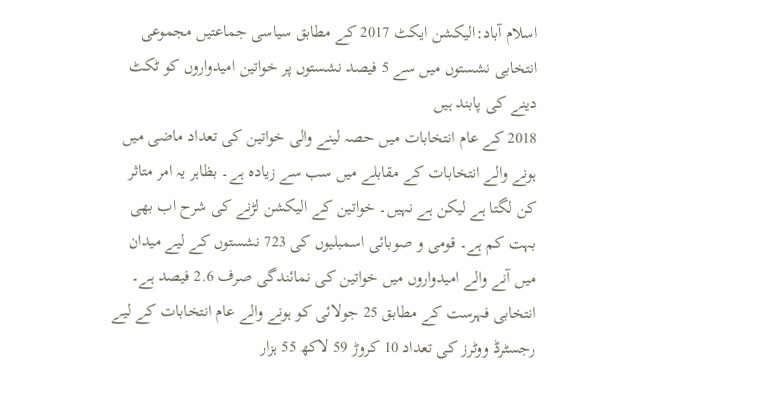اسلام آباد:الیکشن ایکٹ 2017 کے مطابق سیاسی جماعتیں مجموعی انتخابی نشستوں میں سے 5 فیصد نشستوں پر خواتین امیدواروں کو ٹکٹ دینے کی پابند ہیں
2018 کے عام انتخابات میں حصہ لینے والی خواتین کی تعداد ماضی میں ہونے والے انتخابات کے مقابلے میں سب سے زیادہ ہے۔ بظاہر یہ امر متاثر کن لگتا ہے لیکن ہے نہیں۔ خواتین کے الیکشن لڑنے کی شرح اب بھی بہت کم ہے۔ قومی و صوبائی اسمبلیوں کی 723 نشستوں کے لیے میدان میں آنے والے امیدواروں میں خواتین کی نمائندگی صرف 2.6 فیصد ہے۔
انتخابی فہرست کے مطابق 25 جولائی کو ہونے والے عام انتخابات کے لیے رجسٹرڈ ووٹرز کی تعداد 10 کروڑ 59 لاکھ 55 ہزار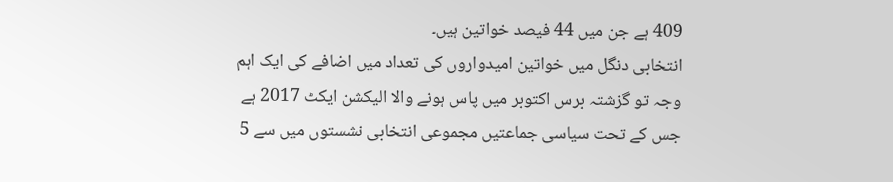409 ہے جن میں 44 فیصد خواتین ہیں۔
انتخابی دنگل میں خواتین امیدواروں کی تعداد میں اضافے کی ایک اہم وجہ تو گزشتہ برس اکتوبر میں پاس ہونے والا الیکشن ایکٹ 2017 ہے جس کے تحت سیاسی جماعتیں مجموعی انتخابی نشستوں میں سے 5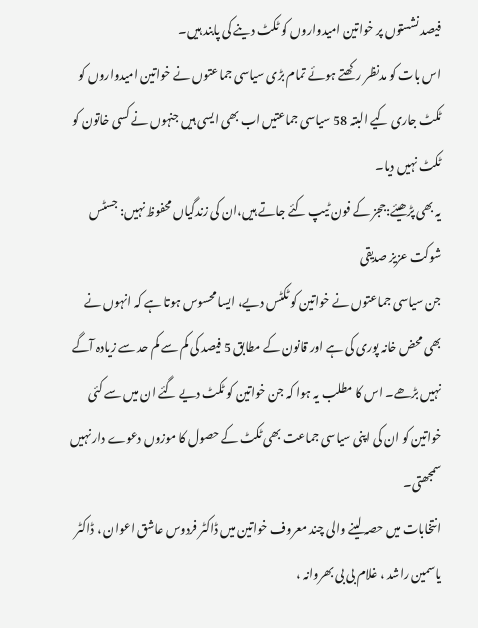فیصد نشستوں پر خواتین امیدواروں کو ٹکٹ دینے کی پابند ہیں۔
اس بات کو مدنظر رکھتے ہوئے تمام بڑی سیاسی جماعتوں نے خواتین امیدواروں کو ٹکٹ جاری کیے البتہ 58 سیاسی جماعتیں اب بھی ایسی ہیں جنہوں نے کسی خاتون کو ٹکٹ نہیں دیا۔
یہ بھی پڑھیئے:ججز کے فون ٹیپ کئے جاتے ہیں،ان کی زندگیاں محفوظ نہیں: جسٹس شوکت عزیز صدیقی
جن سیاسی جماعتوں نے خواتین کو ٹکٹس دیے، ایسا محسوس ہوتا ہے کہ انہوں نے بھی محض خانہ پوری کی ہے اور قانون کے مطابق 5 فیصد کی کم سے کم حد سے زیادہ آگے نہیں بڑھے۔ اس کا مطلب یہ ہوا کہ جن خواتین کو ٹکٹ دیے گئے ان میں سے کئی خواتین کو ان کی اپنی سیاسی جماعت بھی ٹکٹ کے حصول کا موزوں دعوے دار نہیں سمجھتی۔
انتخابات میں حصہ لینے والی چند معروف خواتین میں ڈاکٹر فردوس عاشق اعوان ، ڈاکٹر یاسمین راشد ، غلام بی بی بھروانہ ،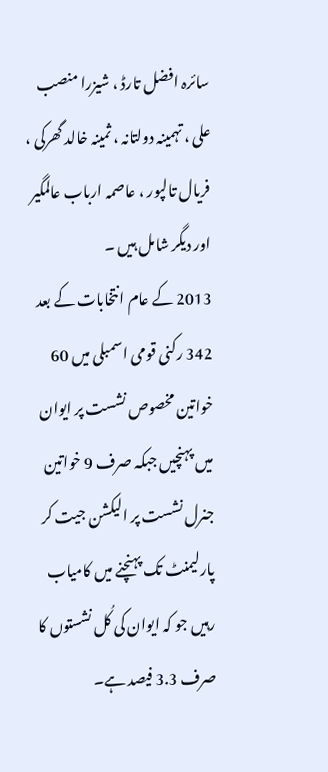سائرہ افضل تارڈ ، شیزرا منصب علی ، تہمینہ دولتانہ ، ثمینہ خالد گھرکی ، فریال تالپور ، عاصمہ ارباب عالمگیر اور دیگر شامل ہیں ۔
2013 کے عام انتخابات کے بعد 342 رکنی قومی اسمبلی میں 60 خواتین مخصوص نشست پر ایوان میں پہنچیں جبکہ صرف 9 خواتین جنرل نشست پر الیکشن جیت کر پارلیمنٹ تک پہنچنے میں کامیاب رہیں جو کہ ایوان کی کُل نشستوں کا صرف 3.3 فیصد ہے۔